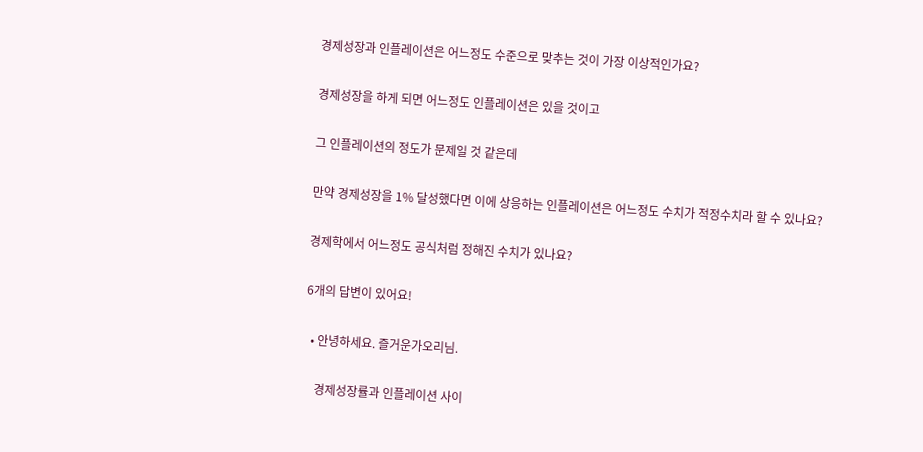경제성장과 인플레이션은 어느정도 수준으로 맞추는 것이 가장 이상적인가요?

경제성장을 하게 되면 어느정도 인플레이션은 있을 것이고

그 인플레이션의 정도가 문제일 것 같은데

만약 경제성장을 1% 달성했다면 이에 상응하는 인플레이션은 어느정도 수치가 적정수치라 할 수 있나요?

경제학에서 어느정도 공식처럼 정해진 수치가 있나요?

6개의 답변이 있어요!

  • 안녕하세요. 즐거운가오리님.

    경제성장률과 인플레이션 사이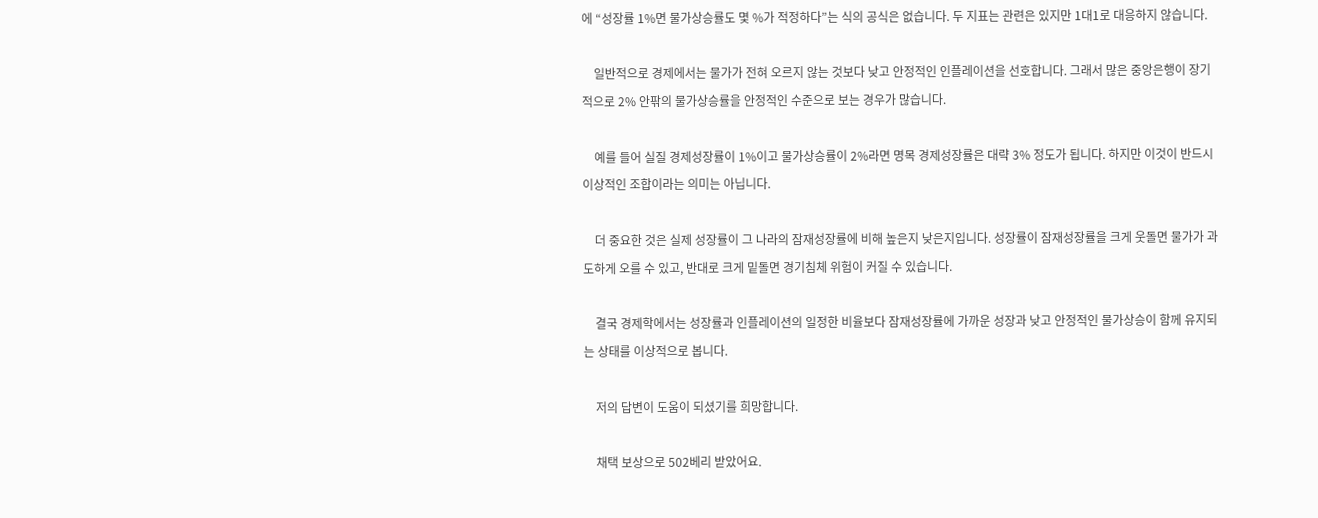에 “성장률 1%면 물가상승률도 몇 %가 적정하다”는 식의 공식은 없습니다. 두 지표는 관련은 있지만 1대1로 대응하지 않습니다.

    일반적으로 경제에서는 물가가 전혀 오르지 않는 것보다 낮고 안정적인 인플레이션을 선호합니다. 그래서 많은 중앙은행이 장기적으로 2% 안팎의 물가상승률을 안정적인 수준으로 보는 경우가 많습니다.

    예를 들어 실질 경제성장률이 1%이고 물가상승률이 2%라면 명목 경제성장률은 대략 3% 정도가 됩니다. 하지만 이것이 반드시 이상적인 조합이라는 의미는 아닙니다.

    더 중요한 것은 실제 성장률이 그 나라의 잠재성장률에 비해 높은지 낮은지입니다. 성장률이 잠재성장률을 크게 웃돌면 물가가 과도하게 오를 수 있고, 반대로 크게 밑돌면 경기침체 위험이 커질 수 있습니다.

    결국 경제학에서는 성장률과 인플레이션의 일정한 비율보다 잠재성장률에 가까운 성장과 낮고 안정적인 물가상승이 함께 유지되는 상태를 이상적으로 봅니다.

    저의 답변이 도움이 되셨기를 희망합니다.

    채택 보상으로 502베리 받았어요.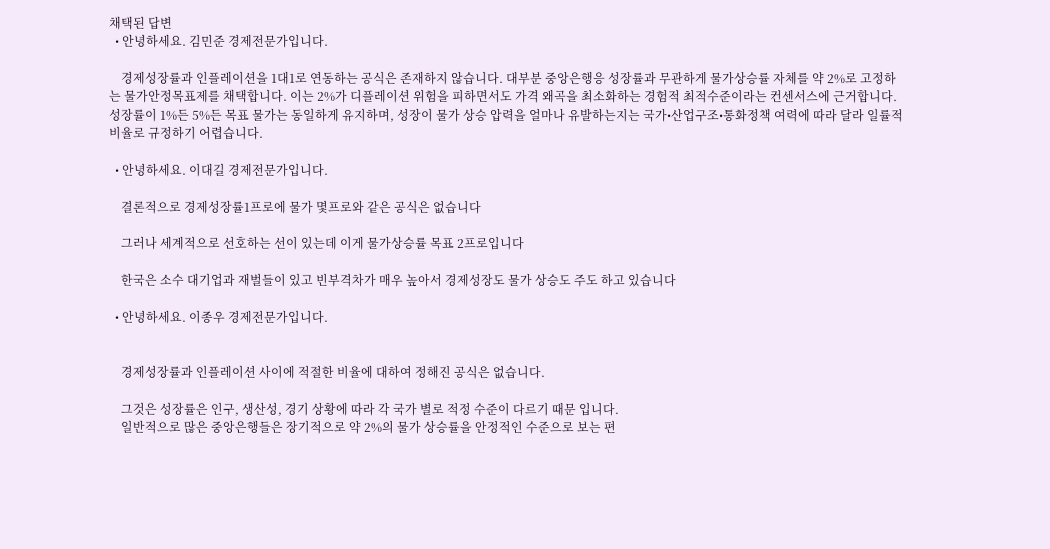채택된 답변
  • 안녕하세요. 김민준 경제전문가입니다.

    경제성장률과 인플레이션을 1대1로 연동하는 공식은 존재하지 않습니다. 대부분 중앙은행응 성장률과 무관하게 물가상승률 자체를 약 2%로 고정하는 물가안정목표제를 채택합니다. 이는 2%가 디플레이션 위험을 피하면서도 가격 왜곡을 최소화하는 경험적 최적수준이라는 컨센서스에 근거합니다. 성장률이 1%든 5%든 목표 물가는 동일하게 유지하며, 성장이 물가 상승 압력을 얼마나 유발하는지는 국가•산업구조•통화정책 여력에 따라 달라 일률적 비율로 규정하기 어렵습니다.

  • 안녕하세요. 이대길 경제전문가입니다.

    결론적으로 경제성장률1프로에 물가 몇프로와 같은 공식은 없습니다

    그러나 세계적으로 선호하는 선이 있는데 이게 물가상승률 목표 2프로입니다

    한국은 소수 대기업과 재벌들이 있고 빈부격차가 매우 높아서 경제성장도 물가 상승도 주도 하고 있습니다

  • 안녕하세요. 이종우 경제전문가입니다.


    경제성장률과 인플레이션 사이에 적절한 비율에 대하여 정해진 공식은 없습니다.

    그것은 성장률은 인구, 생산성, 경기 상황에 따라 각 국가 별로 적정 수준이 다르기 때문 입니다.
    일반적으로 많은 중앙은행들은 장기적으로 약 2%의 물가 상승률을 안정적인 수준으로 보는 편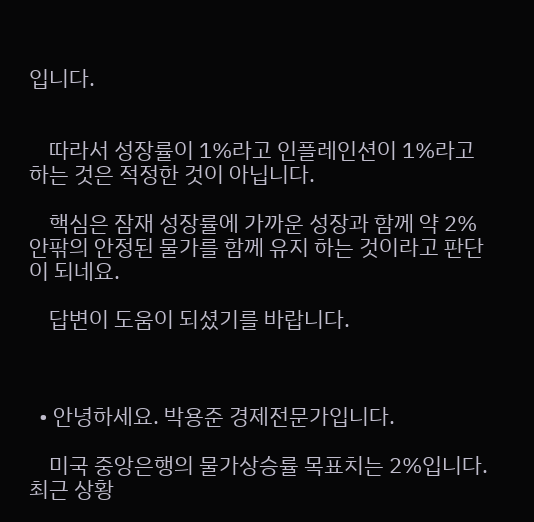입니다.


    따라서 성장률이 1%라고 인플레인션이 1%라고 하는 것은 적정한 것이 아닙니다.

    핵심은 잠재 성장률에 가까운 성장과 함께 약 2% 안팎의 안정된 물가를 함께 유지 하는 것이라고 판단이 되네요.

    답변이 도움이 되셨기를 바랍니다.



  • 안녕하세요. 박용준 경제전문가입니다.

    미국 중앙은행의 물가상승률 목표치는 2%입니다. 최근 상황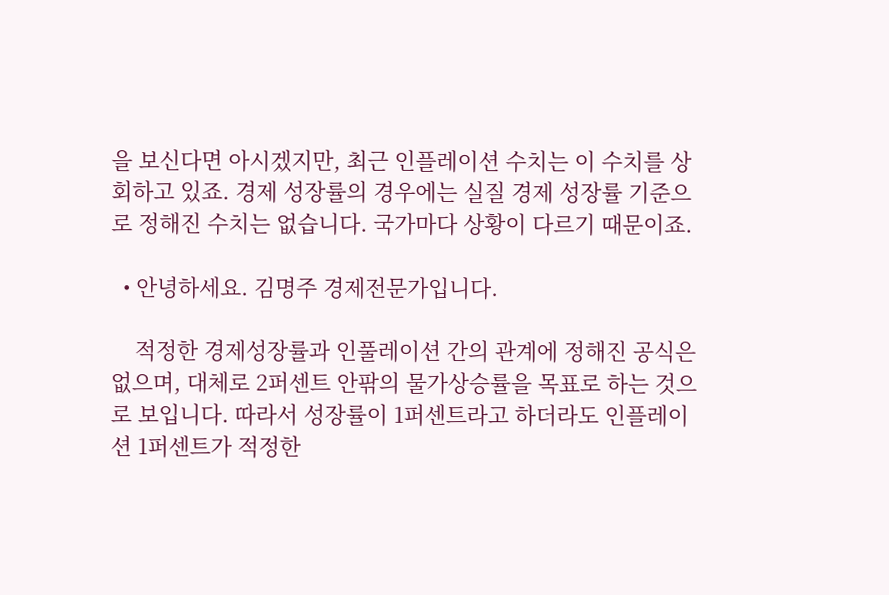을 보신다면 아시겠지만, 최근 인플레이션 수치는 이 수치를 상회하고 있죠. 경제 성장률의 경우에는 실질 경제 성장률 기준으로 정해진 수치는 없습니다. 국가마다 상황이 다르기 때문이죠.

  • 안녕하세요. 김명주 경제전문가입니다.

    적정한 경제성장률과 인풀레이션 간의 관계에 정해진 공식은 없으며, 대체로 2퍼센트 안팎의 물가상승률을 목표로 하는 것으로 보입니다. 따라서 성장률이 1퍼센트라고 하더라도 인플레이션 1퍼센트가 적정한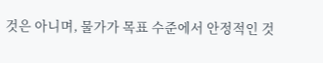것은 아니며, 물가가 목표 수준에서 안정적인 것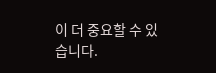이 더 중요할 수 있습니다.